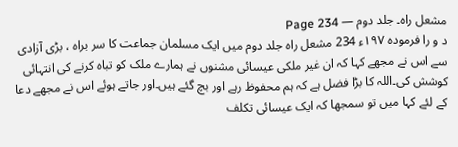مشعل راہ۔ جلد دوم — Page 234
د و را فرموده ۱۹۷ء 234 مشعل راه جلد دوم میں ایک مسلمان جماعت کا سر براہ ، بڑی آزادی سے اس نے مجھے کہا کہ ان غیر ملکی عیسائی مشنوں نے ہمارے ملک کو تباہ کرنے کی انتہائی کوشش کی۔اللہ کا بڑا فضل ہے کہ ہم محفوظ رہے اور بچ گئے ہیں۔اور جاتے ہوئے اس نے مجھے دعا کے لئے کہا میں تو سمجھا کہ ایک عیسائی تکلف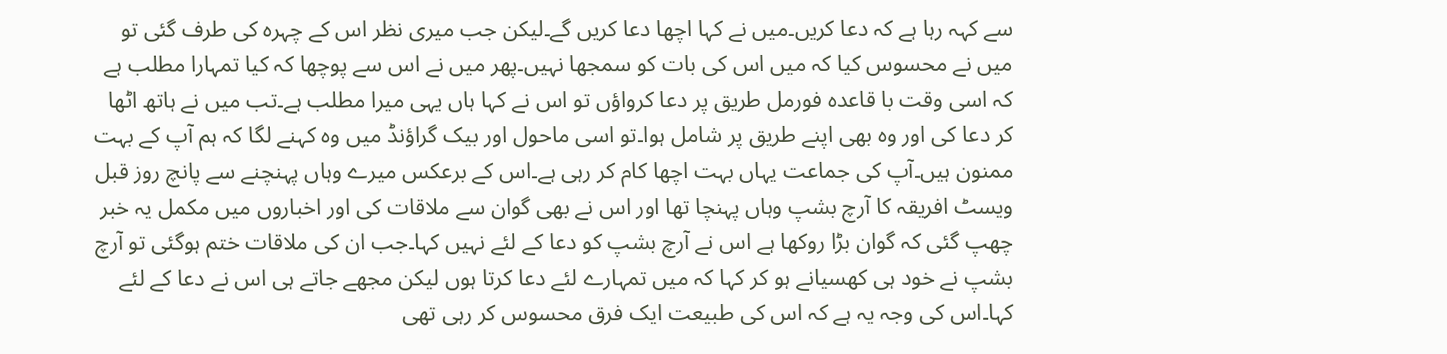سے کہہ رہا ہے کہ دعا کریں۔میں نے کہا اچھا دعا کریں گے۔لیکن جب میری نظر اس کے چہرہ کی طرف گئی تو میں نے محسوس کیا کہ میں اس کی بات کو سمجھا نہیں۔پھر میں نے اس سے پوچھا کہ کیا تمہارا مطلب ہے کہ اسی وقت با قاعدہ فورمل طریق پر دعا کرواؤں تو اس نے کہا ہاں یہی میرا مطلب ہے۔تب میں نے ہاتھ اٹھا کر دعا کی اور وہ بھی اپنے طریق پر شامل ہوا۔تو اسی ماحول اور بیک گراؤنڈ میں وہ کہنے لگا کہ ہم آپ کے بہت ممنون ہیں۔آپ کی جماعت یہاں بہت اچھا کام کر رہی ہے۔اس کے برعکس میرے وہاں پہنچنے سے پانچ روز قبل ویسٹ افریقہ کا آرچ بشپ وہاں پہنچا تھا اور اس نے بھی گوان سے ملاقات کی اور اخباروں میں مکمل یہ خبر چھپ گئی کہ گوان بڑا روکھا ہے اس نے آرچ بشپ کو دعا کے لئے نہیں کہا۔جب ان کی ملاقات ختم ہوگئی تو آرچ بشپ نے خود ہی کھسیانے ہو کر کہا کہ میں تمہارے لئے دعا کرتا ہوں لیکن مجھے جاتے ہی اس نے دعا کے لئے کہا۔اس کی وجہ یہ ہے کہ اس کی طبیعت ایک فرق محسوس کر رہی تھی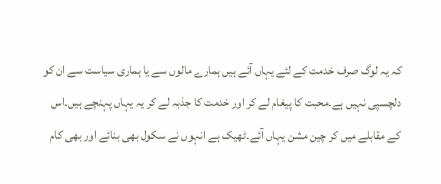کہ یہ لوگ صرف خدمت کے لئے یہاں آئے ہیں ہمارے مالوں سے یا ہماری سیاست سے ان کو دلچسپی نہیں ہے۔محبت کا پیغام لے کر اور خدمت کا جذبہ لے کر یہ یہاں پہنچے ہیں۔اس کے مقابلے میں کر چین مشن یہاں آئے۔ٹھیک ہے انہوں نے سکول بھی بنائے اور بھی کام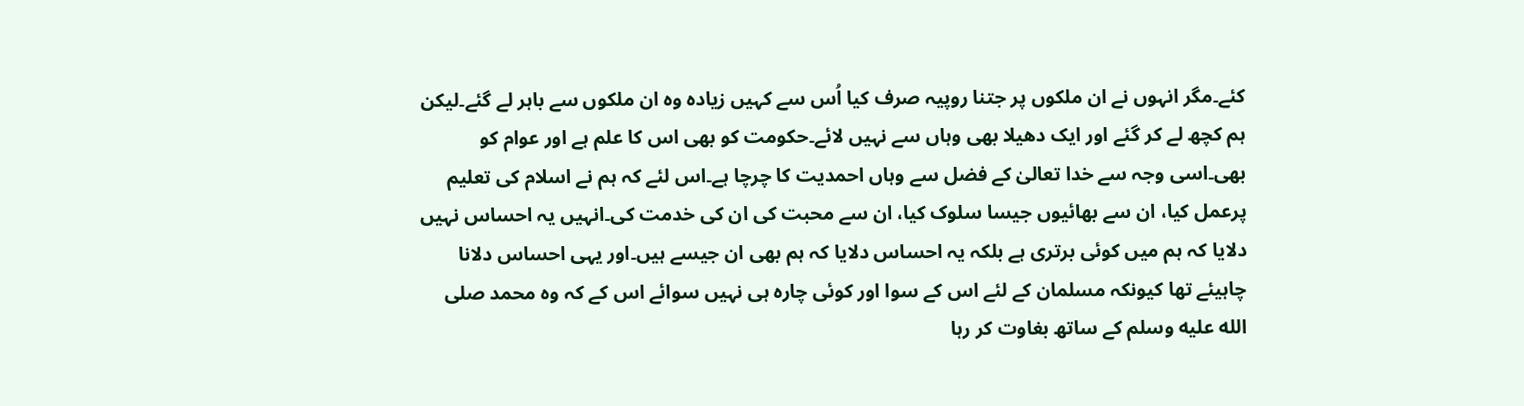کئے۔مگر انہوں نے ان ملکوں پر جتنا روپیہ صرف کیا اُس سے کہیں زیادہ وہ ان ملکوں سے باہر لے گئے۔لیکن ہم کچھ لے کر گئے اور ایک دھیلا بھی وہاں سے نہیں لائے۔حکومت کو بھی اس کا علم ہے اور عوام کو بھی۔اسی وجہ سے خدا تعالیٰ کے فضل سے وہاں احمدیت کا چرچا ہے۔اس لئے کہ ہم نے اسلام کی تعلیم پرعمل کیا، ان سے بھائیوں جیسا سلوک کیا، ان سے محبت کی ان کی خدمت کی۔انہیں یہ احساس نہیں دلایا کہ ہم میں کوئی برتری ہے بلکہ یہ احساس دلایا کہ ہم بھی ان جیسے ہیں۔اور یہی احساس دلانا چاہیئے تھا کیونکہ مسلمان کے لئے اس کے سوا اور کوئی چارہ ہی نہیں سوائے اس کے کہ وہ محمد صلى الله عليه وسلم کے ساتھ بغاوت کر رہا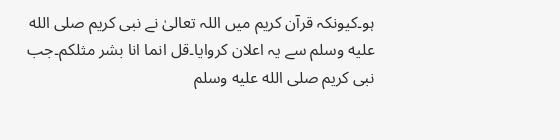ہو۔کیونکہ قرآن کریم میں اللہ تعالیٰ نے نبی کریم صلى الله عليه وسلم سے یہ اعلان کروایا۔قل انما انا بشر مثلکم۔جب نبی کریم صلى الله عليه وسلم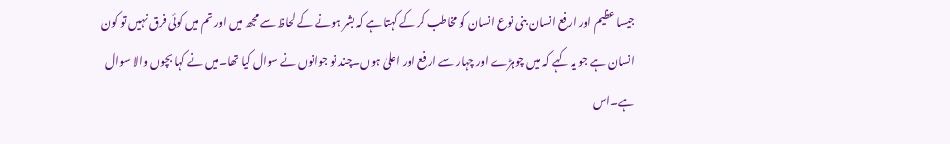جیسا عظیم اور ارفع انسان بنی نوع انسان کو مخاطب کر کے کہتا ہے کہ بشر ہونے کے لحاظ سے مجھ میں اور تم میں کوئی فرق نہیں تو کون انسان ہے جو یہ کہے کہ میں چوہڑے اور چہار سے ارفع اور اعلیٰ ہوں۔چند نو جوانوں نے سوال کیا تھا۔میں نے کہا بچوں والا سوال ہے۔اس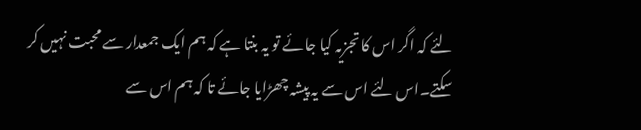لئے کہ اگر اس کا تجزیہ کیا جائے تو یہ بنتا ہے کہ ہم ایک جمعدار سے محبت نہیں کر سکتے۔اس لئے اس سے یہ پیشہ چھڑایا جائے تا کہ ہم اس سے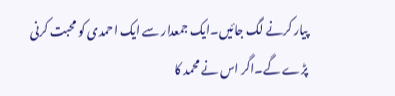پیار کرنے لگ جائیں۔ایک جمعدار سے ایک احمدی کو محبت کرنی پڑے گے۔اگر اس نے محمد کا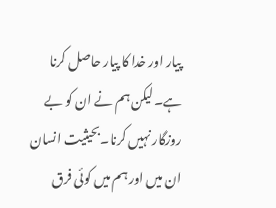پیار اور خدا کا پیار حاصل کرنا ہے۔لیکن ہم نے ان کو بے روزگار نہیں کرنا۔بحیثیت انسان ان میں اور ہم میں کوئی فرق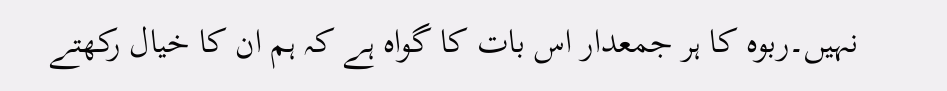نہیں۔ربوہ کا ہر جمعدار اس بات کا گواہ ہے کہ ہم ان کا خیال رکھتے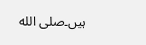ہیں۔صلى الله